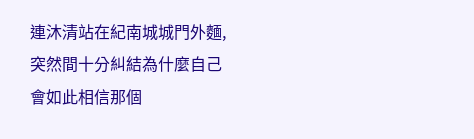連沐清站在紀南城城門外麵,突然間十分糾結為什麼自己會如此相信那個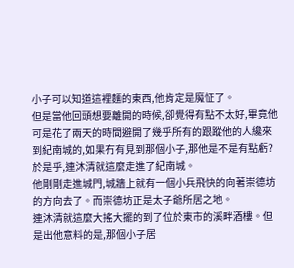小子可以知道這裡麵的東西,他肯定是魔怔了。
但是當他回頭想要離開的時候,卻覺得有點不太好,畢竟他可是花了兩天的時間避開了幾乎所有的跟蹤他的人纔來到紀南城的,如果冇有見到那個小子,那他是不是有點虧?
於是乎,連沐清就這麼走進了紀南城。
他剛剛走進城門,城牆上就有一個小兵飛快的向著崇德坊的方向去了。而崇德坊正是太子爺所居之地。
連沐清就這麼大搖大擺的到了位於東市的溪畔酒樓。但是出他意料的是,那個小子居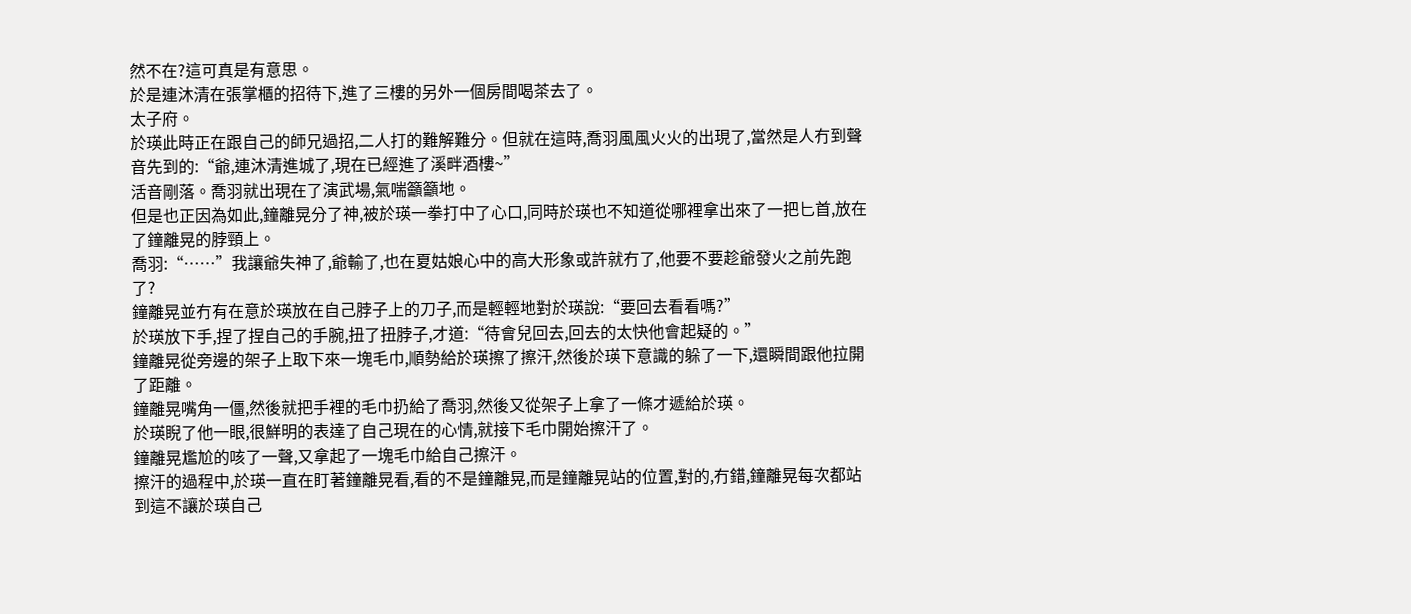然不在?這可真是有意思。
於是連沐清在張掌櫃的招待下,進了三樓的另外一個房間喝茶去了。
太子府。
於瑛此時正在跟自己的師兄過招,二人打的難解難分。但就在這時,喬羽風風火火的出現了,當然是人冇到聲音先到的:“爺,連沐清進城了,現在已經進了溪畔酒樓~”
活音剛落。喬羽就出現在了演武場,氣喘籲籲地。
但是也正因為如此,鐘離晃分了神,被於瑛一拳打中了心口,同時於瑛也不知道從哪裡拿出來了一把匕首,放在了鐘離晃的脖頸上。
喬羽:“……”我讓爺失神了,爺輸了,也在夏姑娘心中的高大形象或許就冇了,他要不要趁爺發火之前先跑了?
鐘離晃並冇有在意於瑛放在自己脖子上的刀子,而是輕輕地對於瑛說:“要回去看看嗎?”
於瑛放下手,捏了捏自己的手腕,扭了扭脖子,才道:“待會兒回去,回去的太快他會起疑的。”
鐘離晃從旁邊的架子上取下來一塊毛巾,順勢給於瑛擦了擦汗,然後於瑛下意識的躲了一下,還瞬間跟他拉開了距離。
鐘離晃嘴角一僵,然後就把手裡的毛巾扔給了喬羽,然後又從架子上拿了一條才遞給於瑛。
於瑛睨了他一眼,很鮮明的表達了自己現在的心情,就接下毛巾開始擦汗了。
鐘離晃尷尬的咳了一聲,又拿起了一塊毛巾給自己擦汗。
擦汗的過程中,於瑛一直在盯著鐘離晃看,看的不是鐘離晃,而是鐘離晃站的位置,對的,冇錯,鐘離晃每次都站到這不讓於瑛自己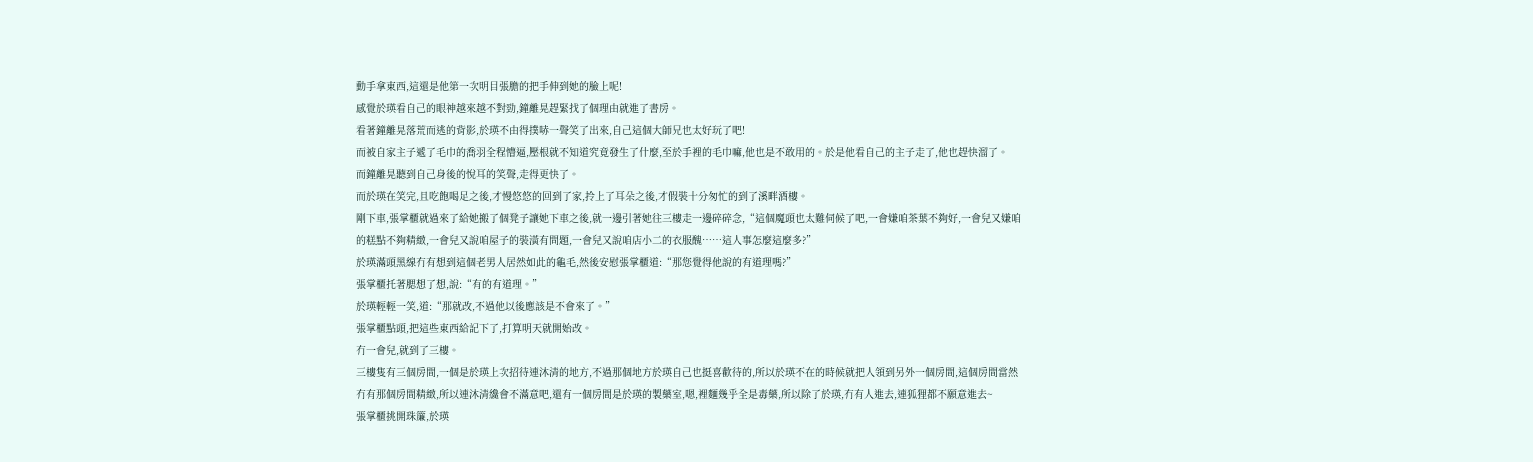動手拿東西,這還是他第一次明目張膽的把手伸到她的臉上呢!
感覺於瑛看自己的眼神越來越不對勁,鐘離晃趕緊找了個理由就進了書房。
看著鐘離晃落荒而逃的背影,於瑛不由得撲哧一聲笑了出來,自己這個大師兄也太好玩了吧!
而被自家主子遞了毛巾的喬羽全程懵逼,壓根就不知道究竟發生了什麼,至於手裡的毛巾嘛,他也是不敢用的。於是他看自己的主子走了,他也趕快溜了。
而鐘離晃聽到自己身後的悅耳的笑聲,走得更快了。
而於瑛在笑完,且吃飽喝足之後,才慢悠悠的回到了家,拎上了耳朵之後,才假裝十分匆忙的到了溪畔酒樓。
剛下車,張掌櫃就過來了給她搬了個凳子讓她下車之後,就一邊引著她往三樓走一邊碎碎念,“這個魔頭也太難伺候了吧,一會嫌咱茶葉不夠好,一會兒又嫌咱的糕點不夠精緻,一會兒又說咱屋子的裝潢有問題,一會兒又說咱店小二的衣服醜……這人事怎麼這麼多?”
於瑛滿頭黑線冇有想到這個老男人居然如此的龜毛,然後安慰張掌櫃道:“那您覺得他說的有道理嗎?”
張掌櫃托著腮想了想,說:“有的有道理。”
於瑛輕輕一笑,道:“那就改,不過他以後應該是不會來了。”
張掌櫃點頭,把這些東西給記下了,打算明天就開始改。
冇一會兒,就到了三樓。
三樓隻有三個房間,一個是於瑛上次招待連沐清的地方,不過那個地方於瑛自己也挺喜歡待的,所以於瑛不在的時候就把人領到另外一個房間,這個房間當然冇有那個房間精緻,所以連沐清纔會不滿意吧,還有一個房間是於瑛的製藥室,嗯,裡麵幾乎全是毒藥,所以除了於瑛,冇有人進去,連狐狸都不願意進去~
張掌櫃挑開珠簾,於瑛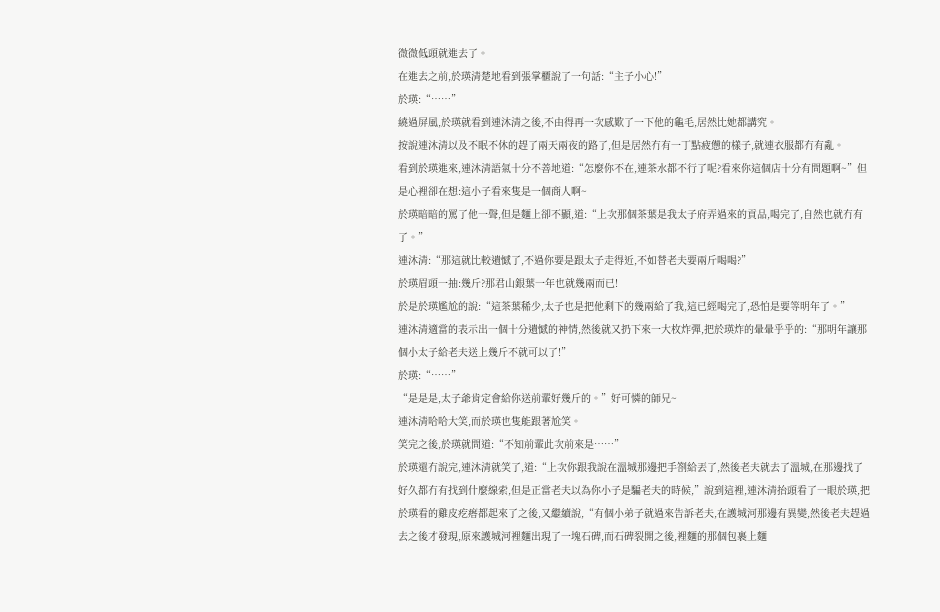微微低頭就進去了。
在進去之前,於瑛清楚地看到張掌櫃說了一句話:“主子小心!”
於瑛:“……”
繞過屏風,於瑛就看到連沐清之後,不由得再一次感歎了一下他的龜毛,居然比她都講究。
按說連沐清以及不眠不休的趕了兩天兩夜的路了,但是居然冇有一丁點疲憊的樣子,就連衣服都冇有亂。
看到於瑛進來,連沐清語氣十分不善地道:“怎麼你不在,連茶水都不行了呢?看來你這個店十分有問題啊~”但是心裡卻在想:這小子看來隻是一個商人啊~
於瑛暗暗的罵了他一聲,但是麵上卻不顯,道:“上次那個茶葉是我太子府弄過來的貢品,喝完了,自然也就冇有了。”
連沐清:“那這就比較遺憾了,不過你要是跟太子走得近,不如替老夫要兩斤喝喝?”
於瑛眉頭一抽:幾斤?那君山銀葉一年也就幾兩而已!
於是於瑛尷尬的說:“這茶葉稀少,太子也是把他剩下的幾兩給了我,這已經喝完了,恐怕是要等明年了。”
連沐清適當的表示出一個十分遺憾的神情,然後就又扔下來一大枚炸彈,把於瑛炸的暈暈乎乎的:“那明年讓那個小太子給老夫送上幾斤不就可以了!”
於瑛:“……”
“是是是,太子爺肯定會給你送前輩好幾斤的。”好可憐的師兄~
連沐清哈哈大笑,而於瑛也隻能跟著尬笑。
笑完之後,於瑛就問道:“不知前輩此次前來是……”
於瑛還冇說完,連沐清就笑了,道:“上次你跟我說在溫城那邊把手劄給丟了,然後老夫就去了溫城,在那邊找了好久都冇有找到什麼線索,但是正當老夫以為你小子是騙老夫的時候,”說到這裡,連沐清抬頭看了一眼於瑛,把於瑛看的雞皮疙瘩都起來了之後,又繼續說,“有個小弟子就過來告訴老夫,在護城河那邊有異變,然後老夫趕過去之後才發現,原來護城河裡麵出現了一塊石碑,而石碑裂開之後,裡麵的那個包裹上麵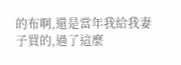的布啊,還是當年我給我妻子買的,過了這麼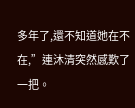多年了,還不知道她在不在,”連沐清突然感歎了一把。